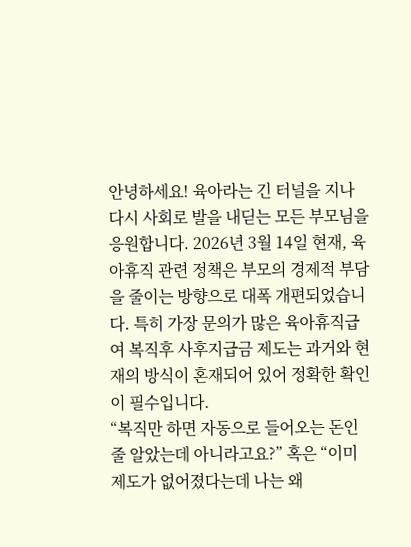안녕하세요! 육아라는 긴 터널을 지나 다시 사회로 발을 내딛는 모든 부모님을 응원합니다. 2026년 3월 14일 현재, 육아휴직 관련 정책은 부모의 경제적 부담을 줄이는 방향으로 대폭 개편되었습니다. 특히 가장 문의가 많은 육아휴직급여 복직후 사후지급금 제도는 과거와 현재의 방식이 혼재되어 있어 정확한 확인이 필수입니다.
“복직만 하면 자동으로 들어오는 돈인 줄 알았는데 아니라고요?” 혹은 “이미 제도가 없어졌다는데 나는 왜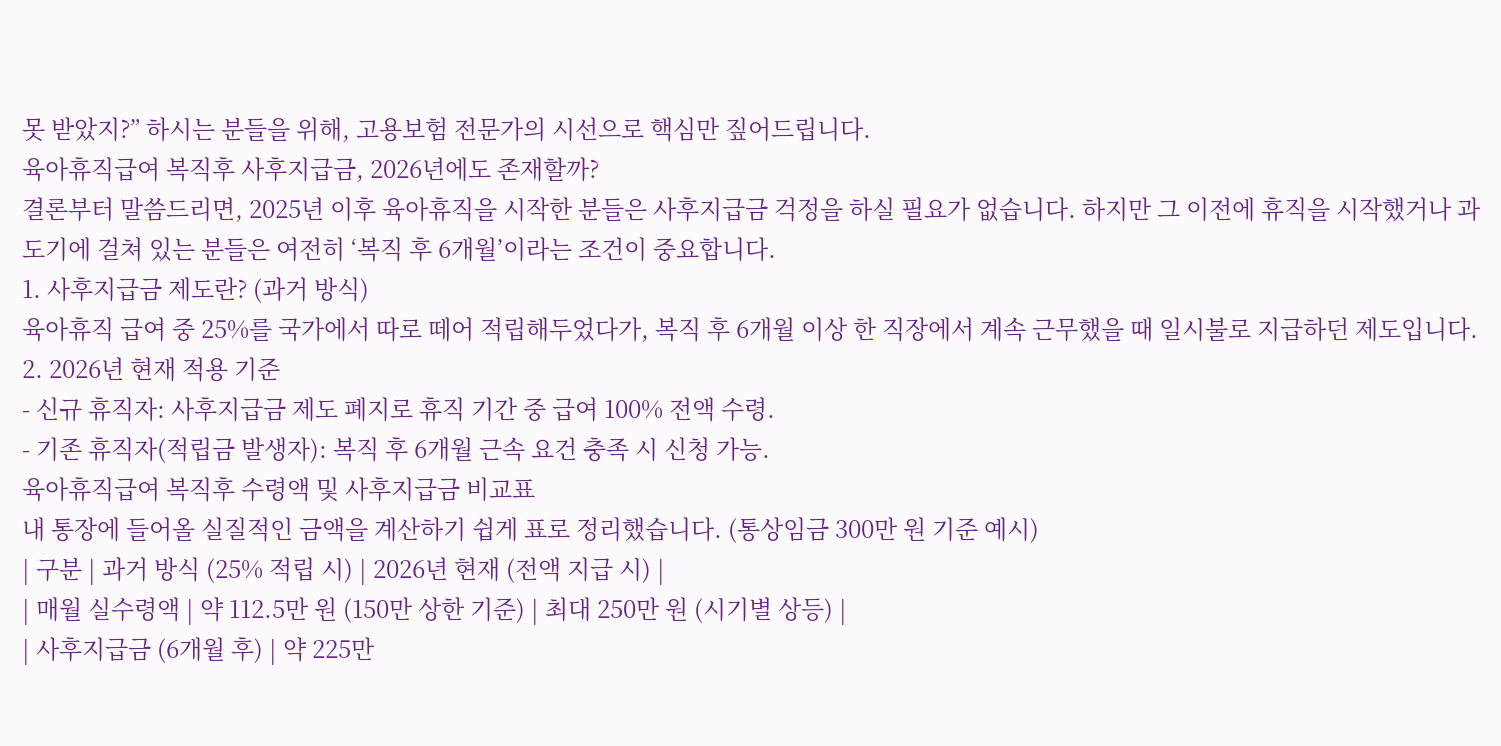못 받았지?” 하시는 분들을 위해, 고용보험 전문가의 시선으로 핵심만 짚어드립니다.
육아휴직급여 복직후 사후지급금, 2026년에도 존재할까?
결론부터 말씀드리면, 2025년 이후 육아휴직을 시작한 분들은 사후지급금 걱정을 하실 필요가 없습니다. 하지만 그 이전에 휴직을 시작했거나 과도기에 걸쳐 있는 분들은 여전히 ‘복직 후 6개월’이라는 조건이 중요합니다.
1. 사후지급금 제도란? (과거 방식)
육아휴직 급여 중 25%를 국가에서 따로 떼어 적립해두었다가, 복직 후 6개월 이상 한 직장에서 계속 근무했을 때 일시불로 지급하던 제도입니다.
2. 2026년 현재 적용 기준
- 신규 휴직자: 사후지급금 제도 폐지로 휴직 기간 중 급여 100% 전액 수령.
- 기존 휴직자(적립금 발생자): 복직 후 6개월 근속 요건 충족 시 신청 가능.
육아휴직급여 복직후 수령액 및 사후지급금 비교표
내 통장에 들어올 실질적인 금액을 계산하기 쉽게 표로 정리했습니다. (통상임금 300만 원 기준 예시)
| 구분 | 과거 방식 (25% 적립 시) | 2026년 현재 (전액 지급 시) |
| 매월 실수령액 | 약 112.5만 원 (150만 상한 기준) | 최대 250만 원 (시기별 상등) |
| 사후지급금 (6개월 후) | 약 225만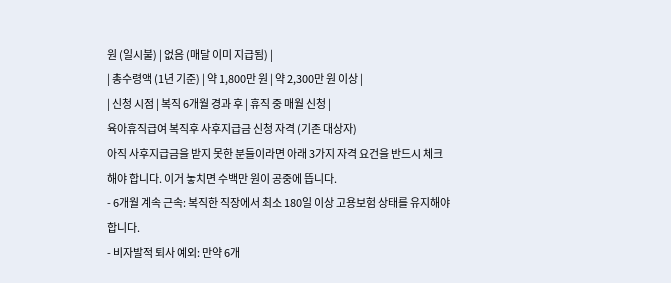원 (일시불) | 없음 (매달 이미 지급됨) |
| 총수령액 (1년 기준) | 약 1,800만 원 | 약 2,300만 원 이상 |
| 신청 시점 | 복직 6개월 경과 후 | 휴직 중 매월 신청 |
육아휴직급여 복직후 사후지급금 신청 자격 (기존 대상자)
아직 사후지급금을 받지 못한 분들이라면 아래 3가지 자격 요건을 반드시 체크해야 합니다. 이거 놓치면 수백만 원이 공중에 뜹니다.
- 6개월 계속 근속: 복직한 직장에서 최소 180일 이상 고용보험 상태를 유지해야 합니다.
- 비자발적 퇴사 예외: 만약 6개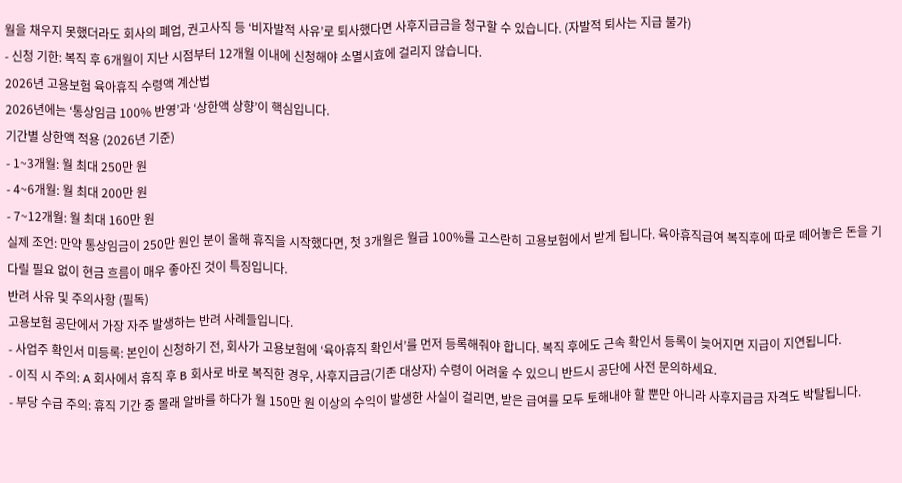월을 채우지 못했더라도 회사의 폐업, 권고사직 등 ‘비자발적 사유’로 퇴사했다면 사후지급금을 청구할 수 있습니다. (자발적 퇴사는 지급 불가)
- 신청 기한: 복직 후 6개월이 지난 시점부터 12개월 이내에 신청해야 소멸시효에 걸리지 않습니다.
2026년 고용보험 육아휴직 수령액 계산법
2026년에는 ‘통상임금 100% 반영’과 ‘상한액 상향’이 핵심입니다.
기간별 상한액 적용 (2026년 기준)
- 1~3개월: 월 최대 250만 원
- 4~6개월: 월 최대 200만 원
- 7~12개월: 월 최대 160만 원
실제 조언: 만약 통상임금이 250만 원인 분이 올해 휴직을 시작했다면, 첫 3개월은 월급 100%를 고스란히 고용보험에서 받게 됩니다. 육아휴직급여 복직후에 따로 떼어놓은 돈을 기다릴 필요 없이 현금 흐름이 매우 좋아진 것이 특징입니다.
반려 사유 및 주의사항 (필독)
고용보험 공단에서 가장 자주 발생하는 반려 사례들입니다.
- 사업주 확인서 미등록: 본인이 신청하기 전, 회사가 고용보험에 ‘육아휴직 확인서’를 먼저 등록해줘야 합니다. 복직 후에도 근속 확인서 등록이 늦어지면 지급이 지연됩니다.
- 이직 시 주의: A 회사에서 휴직 후 B 회사로 바로 복직한 경우, 사후지급금(기존 대상자) 수령이 어려울 수 있으니 반드시 공단에 사전 문의하세요.
- 부당 수급 주의: 휴직 기간 중 몰래 알바를 하다가 월 150만 원 이상의 수익이 발생한 사실이 걸리면, 받은 급여를 모두 토해내야 할 뿐만 아니라 사후지급금 자격도 박탈됩니다.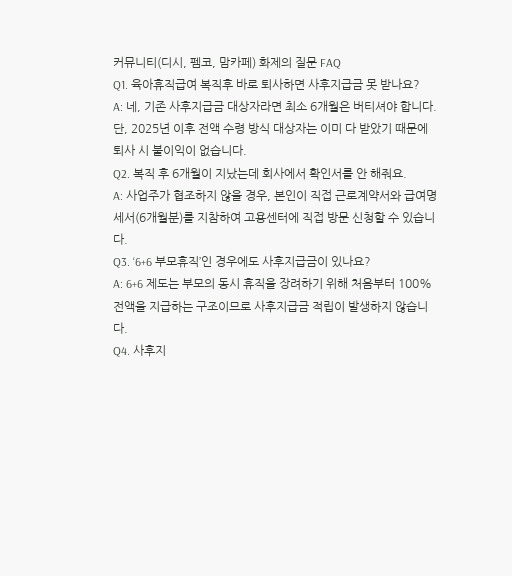커뮤니티(디시, 펨코, 맘카페) 화제의 질문 FAQ
Q1. 육아휴직급여 복직후 바로 퇴사하면 사후지급금 못 받나요?
A: 네, 기존 사후지급금 대상자라면 최소 6개월은 버티셔야 합니다. 단, 2025년 이후 전액 수령 방식 대상자는 이미 다 받았기 때문에 퇴사 시 불이익이 없습니다.
Q2. 복직 후 6개월이 지났는데 회사에서 확인서를 안 해줘요.
A: 사업주가 협조하지 않을 경우, 본인이 직접 근로계약서와 급여명세서(6개월분)를 지참하여 고용센터에 직접 방문 신청할 수 있습니다.
Q3. ‘6+6 부모휴직’인 경우에도 사후지급금이 있나요?
A: 6+6 제도는 부모의 동시 휴직을 장려하기 위해 처음부터 100% 전액을 지급하는 구조이므로 사후지급금 적립이 발생하지 않습니다.
Q4. 사후지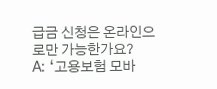급금 신청은 온라인으로만 가능한가요?
A: ‘고용보험 모바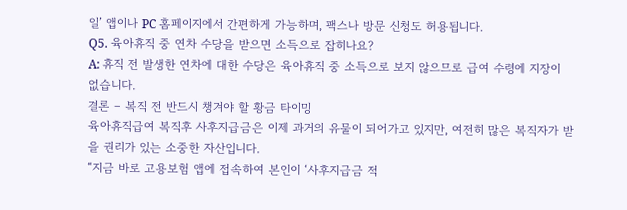일’ 앱이나 PC 홈페이지에서 간편하게 가능하며, 팩스나 방문 신청도 허용됩니다.
Q5. 육아휴직 중 연차 수당을 받으면 소득으로 잡히나요?
A: 휴직 전 발생한 연차에 대한 수당은 육아휴직 중 소득으로 보지 않으므로 급여 수령에 지장이 없습니다.
결론 – 복직 전 반드시 챙겨야 할 황금 타이밍
육아휴직급여 복직후 사후지급금은 이제 과거의 유물이 되어가고 있지만, 여전히 많은 복직자가 받을 권리가 있는 소중한 자산입니다.
“지금 바로 고용보험 앱에 접속하여 본인이 ‘사후지급금 적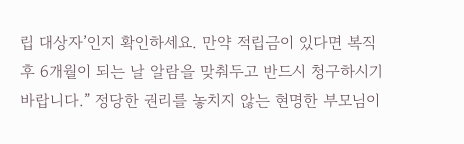립 대상자’인지 확인하세요. 만약 적립금이 있다면 복직 후 6개월이 되는 날 알람을 맞춰두고 반드시 청구하시기 바랍니다.” 정당한 권리를 놓치지 않는 현명한 부모님이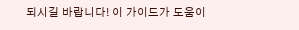되시길 바랍니다! 이 가이드가 도움이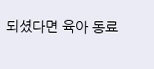되셨다면 육아 동료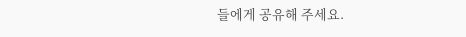들에게 공유해 주세요.